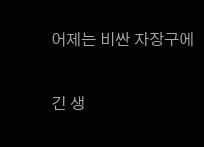어제는 비싼 자장구에

긴 생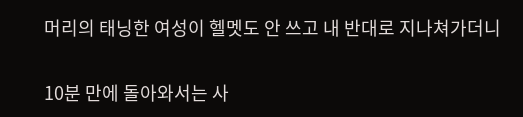머리의 태닝한 여성이 헬멧도 안 쓰고 내 반대로 지나쳐가더니


10분 만에 돌아와서는 사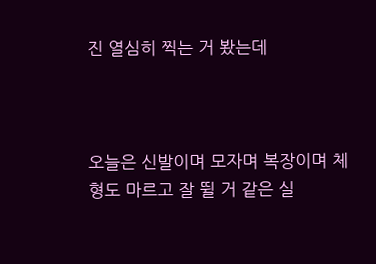진 열심히 찍는 거 봤는데



오늘은 신발이며 모자며 복장이며 체형도 마르고 잘 뛸 거 같은 실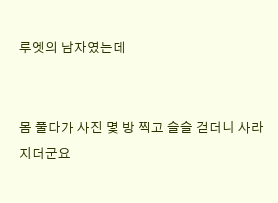루엣의 남자였는데


몸 풀다가 사진 몇 방 찍고 슬슬 걷더니 사라지더군요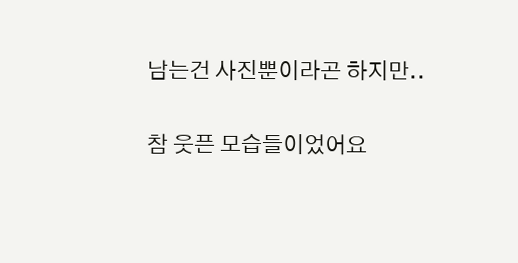남는건 사진뿐이라곤 하지만..

참 웃픈 모습들이었어요